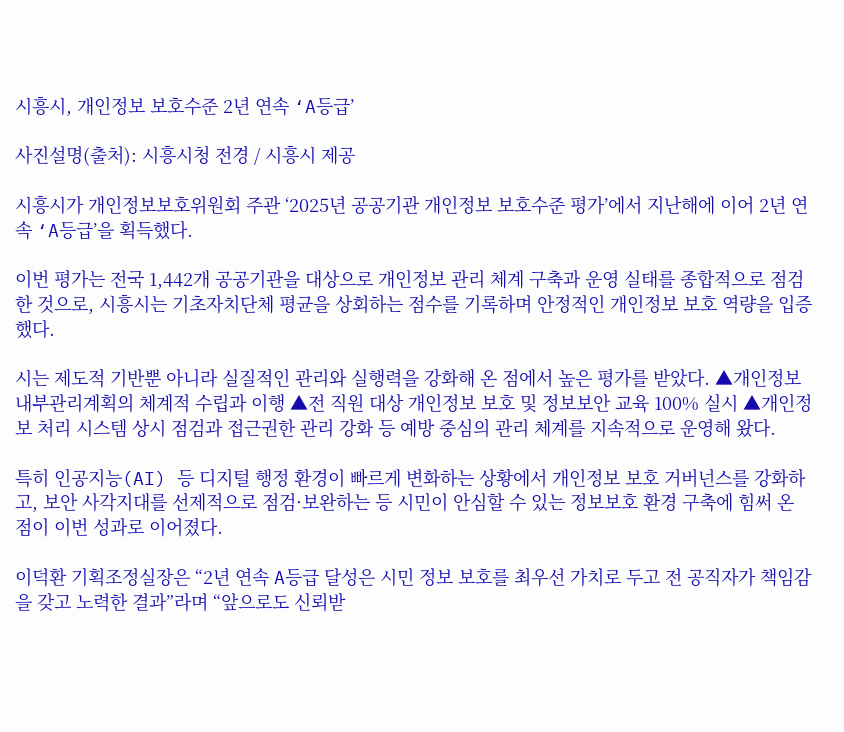시흥시, 개인정보 보호수준 2년 연속 ‘A등급’

사진설명(출처): 시흥시청 전경 / 시흥시 제공

시흥시가 개인정보보호위원회 주관 ‘2025년 공공기관 개인정보 보호수준 평가’에서 지난해에 이어 2년 연속 ‘A등급’을 획득했다.

이번 평가는 전국 1,442개 공공기관을 대상으로 개인정보 관리 체계 구축과 운영 실태를 종합적으로 점검한 것으로, 시흥시는 기초자치단체 평균을 상회하는 점수를 기록하며 안정적인 개인정보 보호 역량을 입증했다.

시는 제도적 기반뿐 아니라 실질적인 관리와 실행력을 강화해 온 점에서 높은 평가를 받았다. ▲개인정보 내부관리계획의 체계적 수립과 이행 ▲전 직원 대상 개인정보 보호 및 정보보안 교육 100% 실시 ▲개인정보 처리 시스템 상시 점검과 접근권한 관리 강화 등 예방 중심의 관리 체계를 지속적으로 운영해 왔다.

특히 인공지능(AI) 등 디지털 행정 환경이 빠르게 변화하는 상황에서 개인정보 보호 거버넌스를 강화하고, 보안 사각지대를 선제적으로 점검·보완하는 등 시민이 안심할 수 있는 정보보호 환경 구축에 힘써 온 점이 이번 성과로 이어졌다.

이덕환 기획조정실장은 “2년 연속 A등급 달성은 시민 정보 보호를 최우선 가치로 두고 전 공직자가 책임감을 갖고 노력한 결과”라며 “앞으로도 신뢰받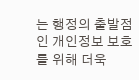는 행정의 출발점인 개인정보 보호를 위해 더욱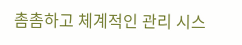촘촘하고 체계적인 관리 시스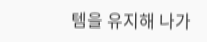템을 유지해 나가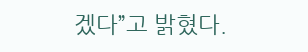겠다”고 밝혔다.